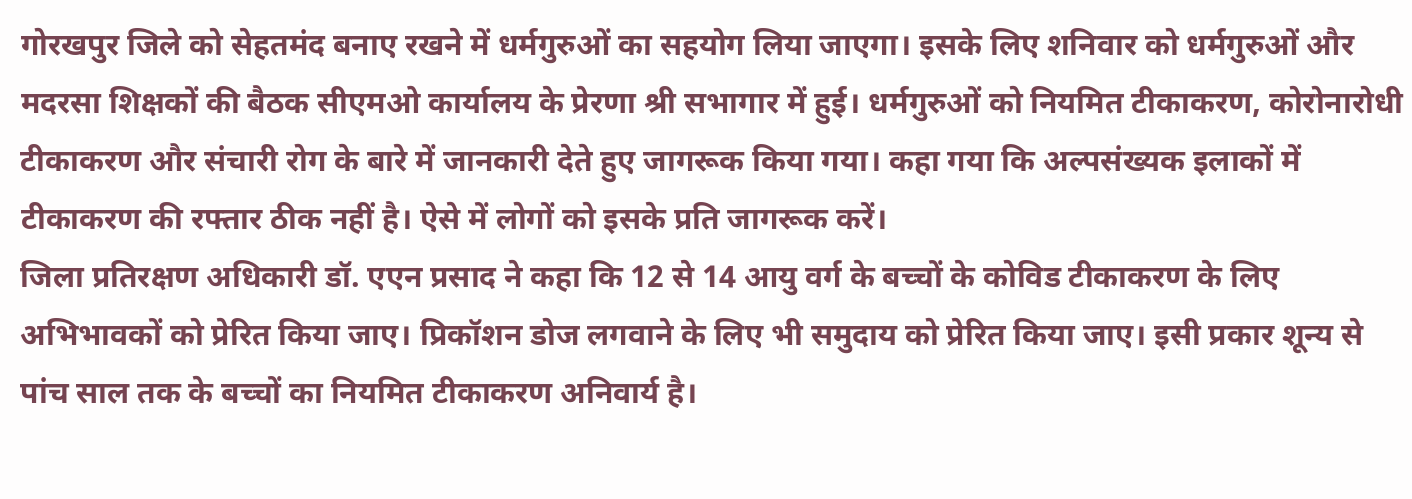गोरखपुर जिले को सेहतमंद बनाए रखने में धर्मगुरुओं का सहयोग लिया जाएगा। इसके लिए शनिवार को धर्मगुरुओं और मदरसा शिक्षकों की बैठक सीएमओ कार्यालय के प्रेरणा श्री सभागार में हुई। धर्मगुरुओं को नियमित टीकाकरण, कोरोनारोधी टीकाकरण और संचारी रोग के बारे में जानकारी देते हुए जागरूक किया गया। कहा गया कि अल्पसंख्यक इलाकों में टीकाकरण की रफ्तार ठीक नहीं है। ऐसे में लोगों को इसके प्रति जागरूक करें।
जिला प्रतिरक्षण अधिकारी डॉ. एएन प्रसाद ने कहा कि 12 से 14 आयु वर्ग के बच्चों के कोविड टीकाकरण के लिए अभिभावकों को प्रेरित किया जाए। प्रिकॉशन डोज लगवाने के लिए भी समुदाय को प्रेरित किया जाए। इसी प्रकार शून्य से पांच साल तक के बच्चों का नियमित टीकाकरण अनिवार्य है।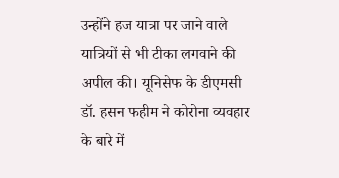उन्होंने हज यात्रा पर जाने वाले यात्रियों से भी टीका लगवाने की अपील की। यूनिसेफ के डीएमसी डॉ. हसन फहीम ने कोरोना व्यवहार के बारे में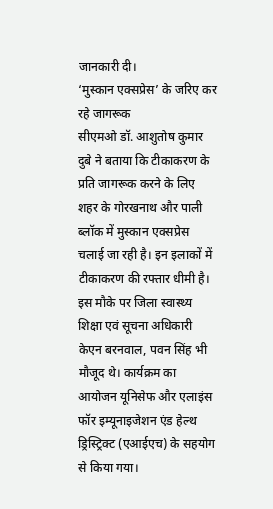जानकारी दी।
‘मुस्कान एक्सप्रेस’ के जरिए कर रहे जागरूक
सीएमओ डॉ. आशुतोष कुमार दुबे ने बताया कि टीकाकरण के प्रति जागरूक करने के लिए शहर के गोरखनाथ और पाली ब्लॉक में मुस्कान एक्सप्रेस चलाई जा रही है। इन इलाकों में टीकाकरण की रफ्तार धीमी है। इस मौके पर जिला स्वास्थ्य शिक्षा एवं सूचना अधिकारी केएन बरनवाल, पवन सिंह भी मौजूद थे। कार्यक्रम का आयोजन यूनिसेफ और एलाइंस फॉर इम्यूनाइजेशन एंड हेल्थ ड्रिस्ट्रिक्ट (एआईएच) के सहयोग से किया गया।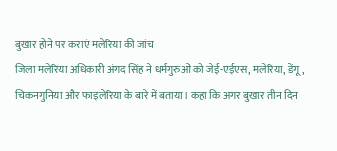बुखार होने पर कराएं मलेरिया की जांच
जिला मलेरिया अधिकारी अंगद सिंह ने धर्मगुरुओं को जेई-एईएस, मलेरिया, डेंगू, चिकनगुनिया और फाइलेरिया के बारे में बताया। कहा कि अगर बुखार तीन दिन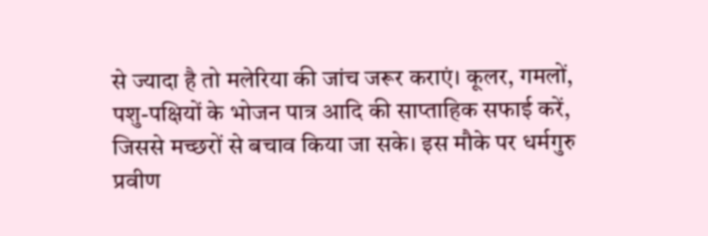से ज्यादा है तो मलेरिया की जांच जरूर कराएं। कूलर, गमलों, पशु-पक्षियों के भोजन पात्र आदि की साप्ताहिक सफाई करें, जिससे मच्छरों से बचाव किया जा सके। इस मौके पर धर्मगुरु प्रवीण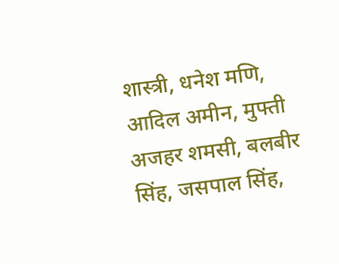शास्त्री, धनेश मणि, आदिल अमीन, मुफ्ती अजहर शमसी, बलबीर सिंह, जसपाल सिंह,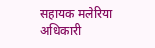सहायक मलेरिया अधिकारी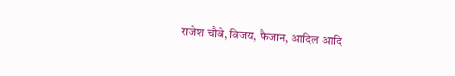राजेश चौबे, विजय, फैजान, आदिल आदि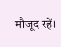मौजूद रहें।